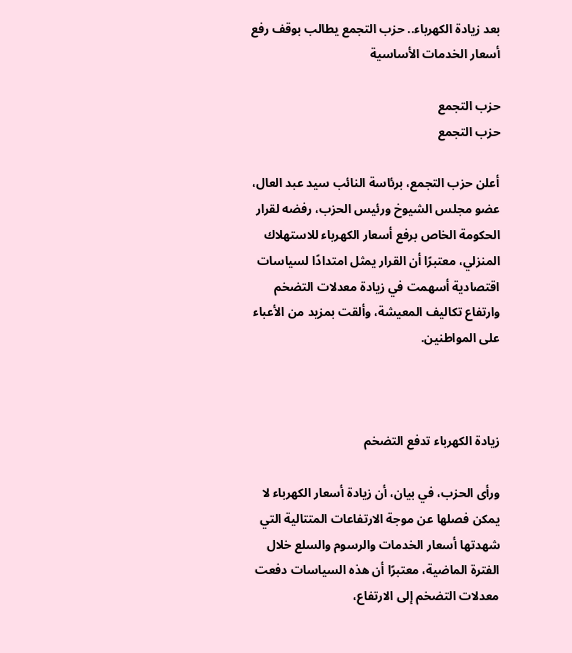بعد زيادة الكهرباء.. حزب التجمع يطالب بوقف رفع أسعار الخدمات الأساسية

حزب التجمع
حزب التجمع

أعلن حزب التجمع، برئاسة النائب سيد عبد العال، عضو مجلس الشيوخ ورئيس الحزب، رفضه لقرار الحكومة الخاص برفع أسعار الكهرباء للاستهلاك المنزلي، معتبرًا أن القرار يمثل امتدادًا لسياسات اقتصادية أسهمت في زيادة معدلات التضخم وارتفاع تكاليف المعيشة، وألقت بمزيد من الأعباء على المواطنين.



زيادة الكهرباء تدفع التضخم

ورأى الحزب، في بيان، أن زيادة أسعار الكهرباء لا يمكن فصلها عن موجة الارتفاعات المتتالية التي شهدتها أسعار الخدمات والرسوم والسلع خلال الفترة الماضية، معتبرًا أن هذه السياسات دفعت معدلات التضخم إلى الارتفاع،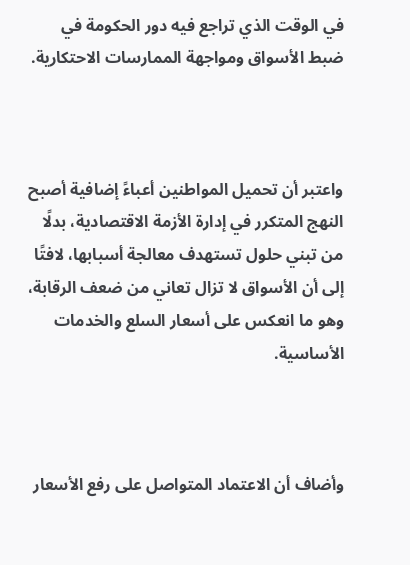في الوقت الذي تراجع فيه دور الحكومة في ضبط الأسواق ومواجهة الممارسات الاحتكارية.



واعتبر أن تحميل المواطنين أعباءً إضافية أصبح النهج المتكرر في إدارة الأزمة الاقتصادية، بدلًا من تبني حلول تستهدف معالجة أسبابها، لافتًا إلى أن الأسواق لا تزال تعاني من ضعف الرقابة، وهو ما انعكس على أسعار السلع والخدمات الأساسية.



وأضاف أن الاعتماد المتواصل على رفع الأسعار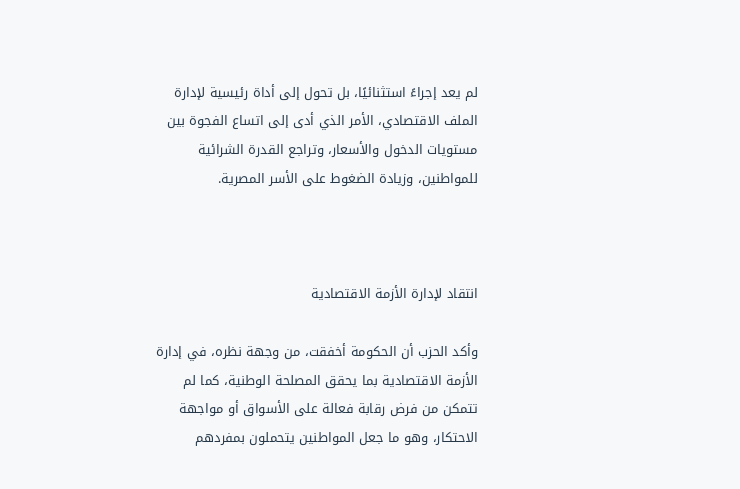لم يعد إجراءً استثنائيًا، بل تحول إلى أداة رئيسية لإدارة الملف الاقتصادي، الأمر الذي أدى إلى اتساع الفجوة بين مستويات الدخول والأسعار، وتراجع القدرة الشرائية للمواطنين، وزيادة الضغوط على الأسر المصرية.



انتقاد لإدارة الأزمة الاقتصادية

وأكد الحزب أن الحكومة أخفقت، من وجهة نظره، في إدارة الأزمة الاقتصادية بما يحقق المصلحة الوطنية، كما لم تتمكن من فرض رقابة فعالة على الأسواق أو مواجهة الاحتكار، وهو ما جعل المواطنين يتحملون بمفردهم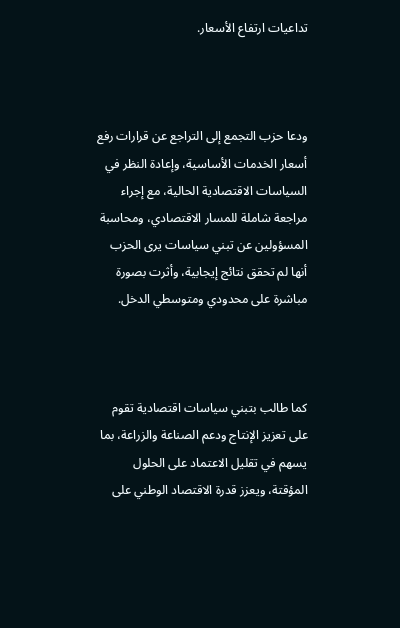تداعيات ارتفاع الأسعار.



ودعا حزب التجمع إلى التراجع عن قرارات رفع أسعار الخدمات الأساسية، وإعادة النظر في السياسات الاقتصادية الحالية، مع إجراء مراجعة شاملة للمسار الاقتصادي، ومحاسبة المسؤولين عن تبني سياسات يرى الحزب أنها لم تحقق نتائج إيجابية، وأثرت بصورة مباشرة على محدودي ومتوسطي الدخل.



كما طالب بتبني سياسات اقتصادية تقوم على تعزيز الإنتاج ودعم الصناعة والزراعة، بما يسهم في تقليل الاعتماد على الحلول المؤقتة، ويعزز قدرة الاقتصاد الوطني على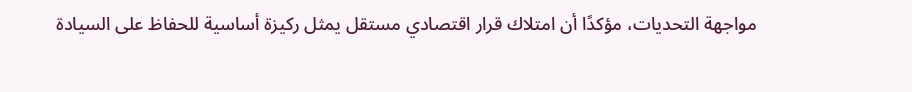مواجهة التحديات، مؤكدًا أن امتلاك قرار اقتصادي مستقل يمثل ركيزة أساسية للحفاظ على السيادة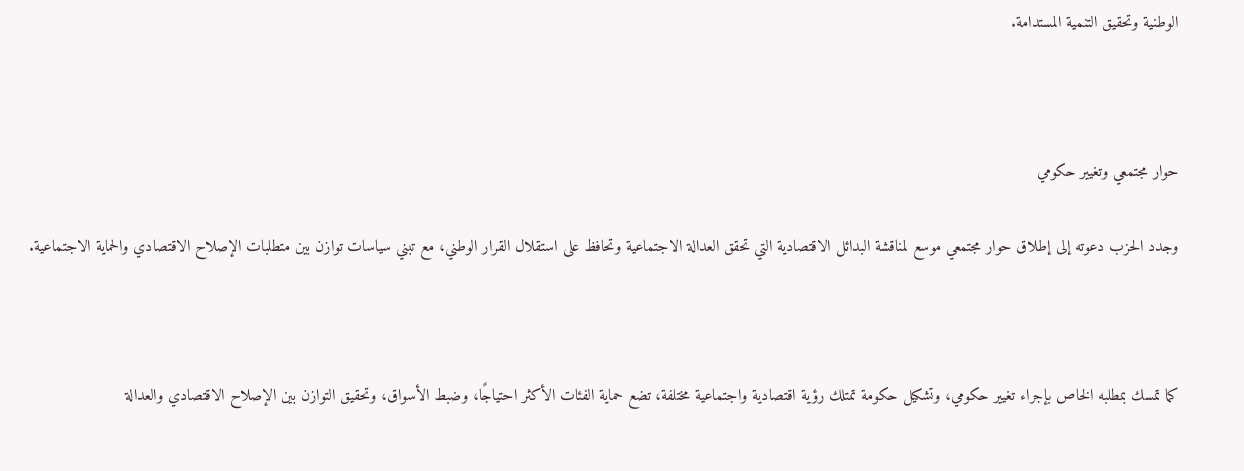الوطنية وتحقيق التنمية المستدامة.



حوار مجتمعي وتغيير حكومي

وجدد الحزب دعوته إلى إطلاق حوار مجتمعي موسع لمناقشة البدائل الاقتصادية التي تحقق العدالة الاجتماعية وتحافظ على استقلال القرار الوطني، مع تبني سياسات توازن بين متطلبات الإصلاح الاقتصادي والحماية الاجتماعية.



كما تمسك بمطلبه الخاص بإجراء تغيير حكومي، وتشكيل حكومة تمتلك رؤية اقتصادية واجتماعية مختلفة، تضع حماية الفئات الأكثر احتياجًا، وضبط الأسواق، وتحقيق التوازن بين الإصلاح الاقتصادي والعدالة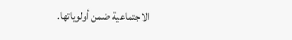الاجتماعية ضمن أولوياتها.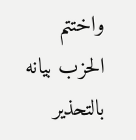واختتم الحزب بيانه بالتحذير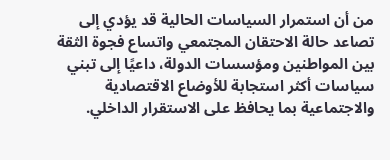من أن استمرار السياسات الحالية قد يؤدي إلى تصاعد حالة الاحتقان المجتمعي واتساع فجوة الثقة بين المواطنين ومؤسسات الدولة، داعيًا إلى تبني سياسات أكثر استجابة للأوضاع الاقتصادية والاجتماعية بما يحافظ على الاستقرار الداخلي.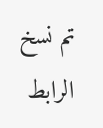تم نسخ الرابط